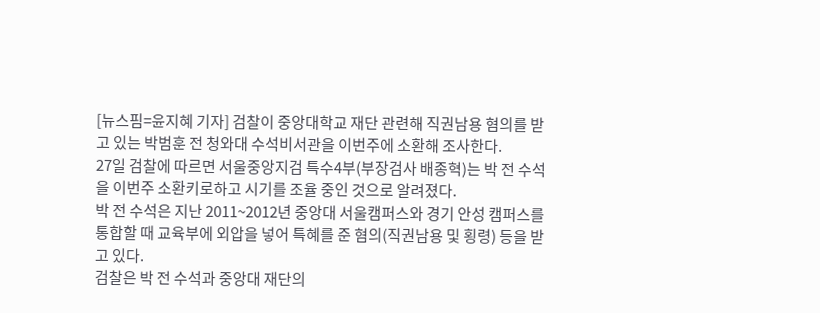[뉴스핌=윤지혜 기자] 검찰이 중앙대학교 재단 관련해 직권남용 혐의를 받고 있는 박범훈 전 청와대 수석비서관을 이번주에 소환해 조사한다.
27일 검찰에 따르면 서울중앙지검 특수4부(부장검사 배종혁)는 박 전 수석을 이번주 소환키로하고 시기를 조율 중인 것으로 알려졌다.
박 전 수석은 지난 2011~2012년 중앙대 서울캠퍼스와 경기 안성 캠퍼스를 통합할 때 교육부에 외압을 넣어 특혜를 준 혐의(직권남용 및 횡령) 등을 받고 있다.
검찰은 박 전 수석과 중앙대 재단의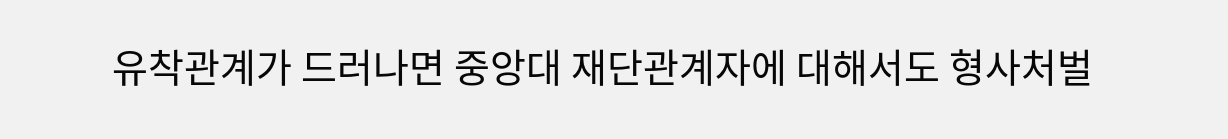유착관계가 드러나면 중앙대 재단관계자에 대해서도 형사처벌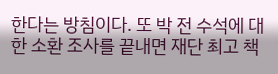한다는 방침이다. 또 박 전 수석에 대한 소환 조사를 끝내면 재단 최고 책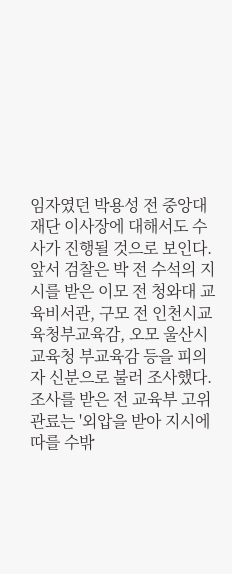임자였던 박용성 전 중앙대 재단 이사장에 대해서도 수사가 진행될 것으로 보인다.
앞서 검찰은 박 전 수석의 지시를 받은 이모 전 청와대 교육비서관, 구모 전 인천시교육청부교육감, 오모 울산시교육청 부교육감 등을 피의자 신분으로 불러 조사했다.
조사를 받은 전 교육부 고위 관료는 '외압을 받아 지시에 따를 수밖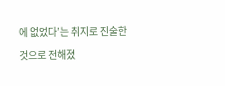에 없었다’는 취지로 진술한 것으로 전해졌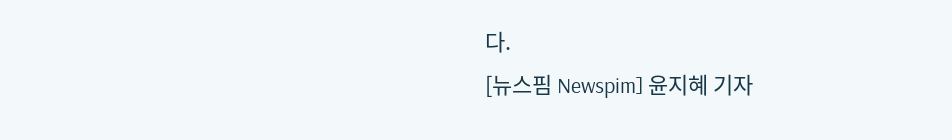다.
[뉴스핌 Newspim] 윤지혜 기자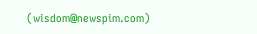(wisdom@newspim.com)